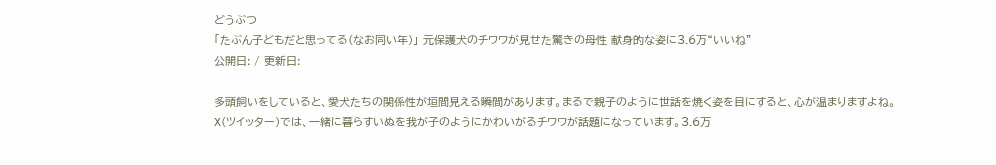どうぶつ
「たぶん子どもだと思ってる(なお同い年)」 元保護犬のチワワが見せた驚きの母性 献身的な姿に3.6万“いいね”
公開日: / 更新日:

多頭飼いをしていると、愛犬たちの関係性が垣間見える瞬間があります。まるで親子のように世話を焼く姿を目にすると、心が温まりますよね。X(ツイッター)では、一緒に暮らすいぬを我が子のようにかわいがるチワワが話題になっています。3.6万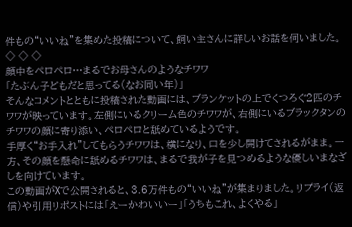件もの“いいね”を集めた投稿について、飼い主さんに詳しいお話を伺いました。
◇ ◇ ◇
顔中をペロペロ…まるでお母さんのようなチワワ
「たぶん子どもだと思ってる(なお同い年)」
そんなコメントとともに投稿された動画には、ブランケットの上でくつろぐ2匹のチワワが映っています。左側にいるクリーム色のチワワが、右側にいるブラックタンのチワワの顔に寄り添い、ペロペロと舐めているようです。
手厚く“お手入れ”してもらうチワワは、横になり、口を少し開けてされるがまま。一方、その顔を懸命に舐めるチワワは、まるで我が子を見つめるような優しいまなざしを向けています。
この動画がXで公開されると、3.6万件もの“いいね”が集まりました。リプライ(返信)や引用リポストには「えーかわいいー」「うちもこれ、よくやる」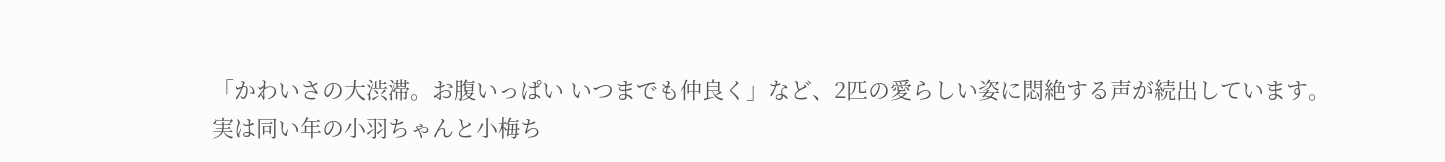「かわいさの大渋滞。お腹いっぱい いつまでも仲良く」など、2匹の愛らしい姿に悶絶する声が続出しています。
実は同い年の小羽ちゃんと小梅ち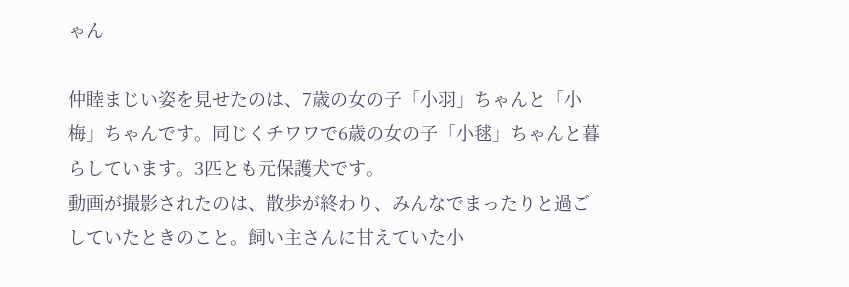ゃん

仲睦まじい姿を見せたのは、7歳の女の子「小羽」ちゃんと「小梅」ちゃんです。同じくチワワで6歳の女の子「小毬」ちゃんと暮らしています。3匹とも元保護犬です。
動画が撮影されたのは、散歩が終わり、みんなでまったりと過ごしていたときのこと。飼い主さんに甘えていた小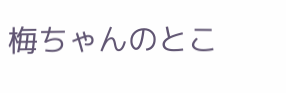梅ちゃんのとこ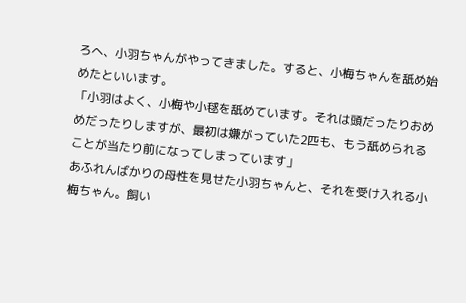ろへ、小羽ちゃんがやってきました。すると、小梅ちゃんを舐め始めたといいます。
「小羽はよく、小梅や小毬を舐めています。それは頭だったりおめめだったりしますが、最初は嫌がっていた2匹も、もう舐められることが当たり前になってしまっています」
あふれんばかりの母性を見せた小羽ちゃんと、それを受け入れる小梅ちゃん。飼い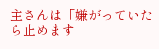主さんは「嫌がっていたら止めます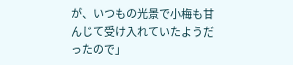が、いつもの光景で小梅も甘んじて受け入れていたようだったので」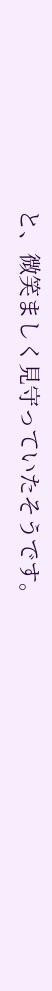と、微笑ましく見守っていたそうです。